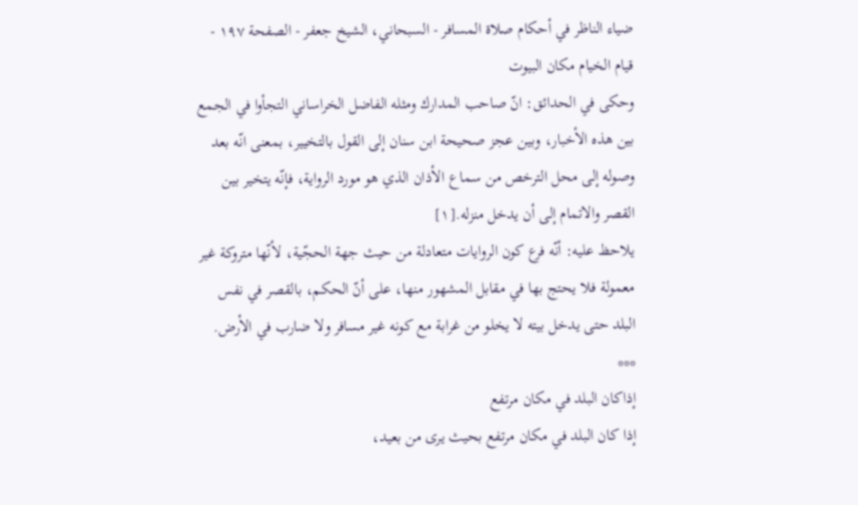ضياء الناظر في أحكام صلاة المسافر - السبحاني، الشيخ جعفر - الصفحة ١٩٧ - قيام الخيام مكان البيوت
وحكى في الحدائق: انّ صاحب المدارك ومثله الفاضل الخراساني التجأوا في الجمع بين هذه الأخبار، وبين عجز صحيحة ابن سنان إلى القول بالتخيير، بمعنى انّه بعد وصوله إلى محل الترخص من سماع الأذان الذي هو مورد الرواية، فإنّه يتخير بين القصر والاتمام إلى أن يدخل منزله.[١]
يلاحظ عليه: أنّه فرع كون الروايات متعادلة من حيث جهة الحجّية، لأنّها متروكة غير معمولة فلا يحتج بها في مقابل المشهور منها، على أنّ الحكم، بالقصر في نفس البلد حتى يدخل بيته لا يخلو من غرابة مع كونه غير مسافر ولا ضارب في الأرض.
***
إذاكان البلد في مكان مرتفع
إذا كان البلد في مكان مرتفع بحيث يرى من بعيد،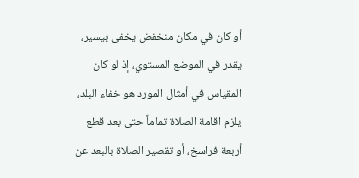أو كان في مكان منخفض يخفى بيسير، يقدر في الموضع المستوي، إذ لو كان المقياس في أمثال المورد هو خفاء البلد، يلزم اقامة الصلاة تماماً حتى بعد قطع أربعة فراسخ، أو تقصير الصلاة بالبعد عن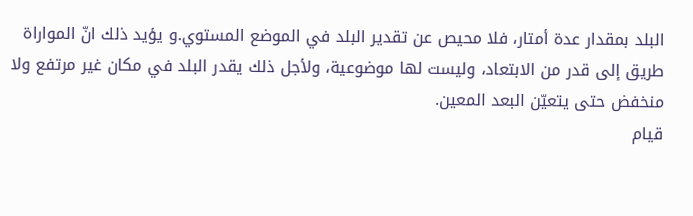البلد بمقدار عدة أمتار، فلا محيص عن تقدير البلد في الموضع المستوي.و يؤيد ذلك انّ المواراة طريق إلى قدر من الابتعاد، وليست لها موضوعية، ولأجل ذلك يقدر البلد في مكان غير مرتفع ولا منخفض حتى يتعيّن البعد المعين.
قيام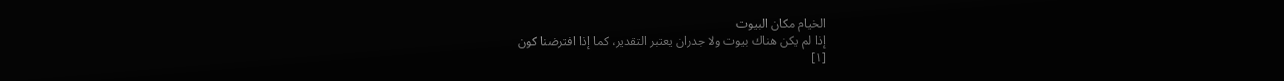الخيام مكان البيوت
إذا لم يكن هناك بيوت ولا جدران يعتبر التقدير، كما إذا افترضنا كون
[١]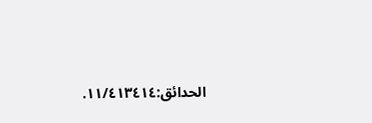الحدائق:١١/٤١٣٤١٤.